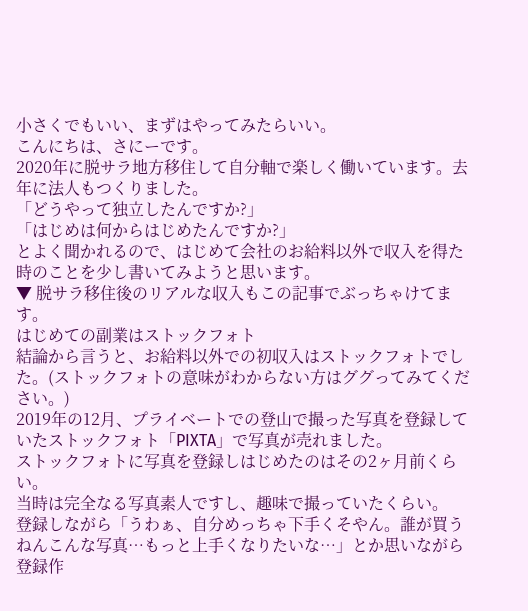小さくでもいい、まずはやってみたらいい。
こんにちは、さにーです。
2020年に脱サラ地方移住して自分軸で楽しく働いています。去年に法人もつくりました。
「どうやって独立したんですか?」
「はじめは何からはじめたんですか?」
とよく聞かれるので、はじめて会社のお給料以外で収入を得た時のことを少し書いてみようと思います。
▼ 脱サラ移住後のリアルな収入もこの記事でぶっちゃけてます。
はじめての副業はストックフォト
結論から言うと、お給料以外での初収入はストックフォトでした。(ストックフォトの意味がわからない方はググってみてください。)
2019年の12月、プライベートでの登山で撮った写真を登録していたストックフォト「PIXTA」で写真が売れました。
ストックフォトに写真を登録しはじめたのはその2ヶ月前くらい。
当時は完全なる写真素人ですし、趣味で撮っていたくらい。
登録しながら「うわぁ、自分めっちゃ下手くそやん。誰が買うねんこんな写真…もっと上手くなりたいな…」とか思いながら登録作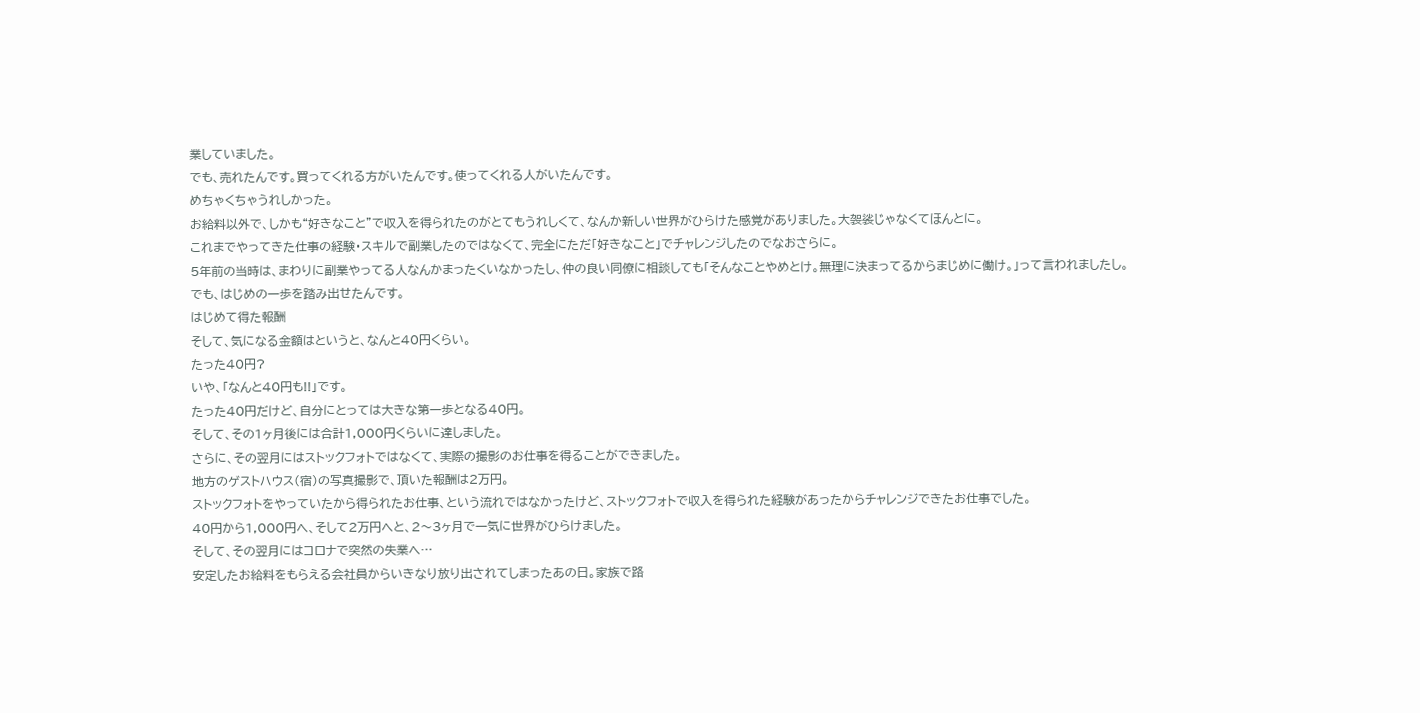業していました。
でも、売れたんです。買ってくれる方がいたんです。使ってくれる人がいたんです。
めちゃくちゃうれしかった。
お給料以外で、しかも“好きなこと”で収入を得られたのがとてもうれしくて、なんか新しい世界がひらけた感覚がありました。大袈裟じゃなくてほんとに。
これまでやってきた仕事の経験・スキルで副業したのではなくて、完全にただ「好きなこと」でチャレンジしたのでなおさらに。
5年前の当時は、まわりに副業やってる人なんかまったくいなかったし、仲の良い同僚に相談しても「そんなことやめとけ。無理に決まってるからまじめに働け。」って言われましたし。
でも、はじめの一歩を踏み出せたんです。
はじめて得た報酬
そして、気になる金額はというと、なんと40円くらい。
たった40円?
いや、「なんと40円も!!」です。
たった40円だけど、自分にとっては大きな第一歩となる40円。
そして、その1ヶ月後には合計1,000円くらいに達しました。
さらに、その翌月にはストックフォトではなくて、実際の撮影のお仕事を得ることができました。
地方のゲストハウス(宿)の写真撮影で、頂いた報酬は2万円。
ストックフォトをやっていたから得られたお仕事、という流れではなかったけど、ストックフォトで収入を得られた経験があったからチャレンジできたお仕事でした。
40円から1,000円へ、そして2万円へと、2〜3ヶ月で一気に世界がひらけました。
そして、その翌月にはコロナで突然の失業へ…
安定したお給料をもらえる会社員からいきなり放り出されてしまったあの日。家族で路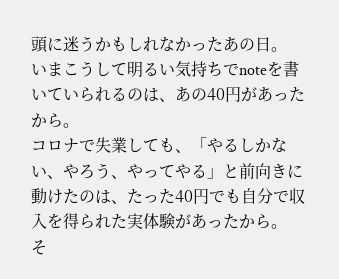頭に迷うかもしれなかったあの日。
いまこうして明るい気持ちでnoteを書いていられるのは、あの40円があったから。
コロナで失業しても、「やるしかない、やろう、やってやる」と前向きに動けたのは、たった40円でも自分で収入を得られた実体験があったから。
そ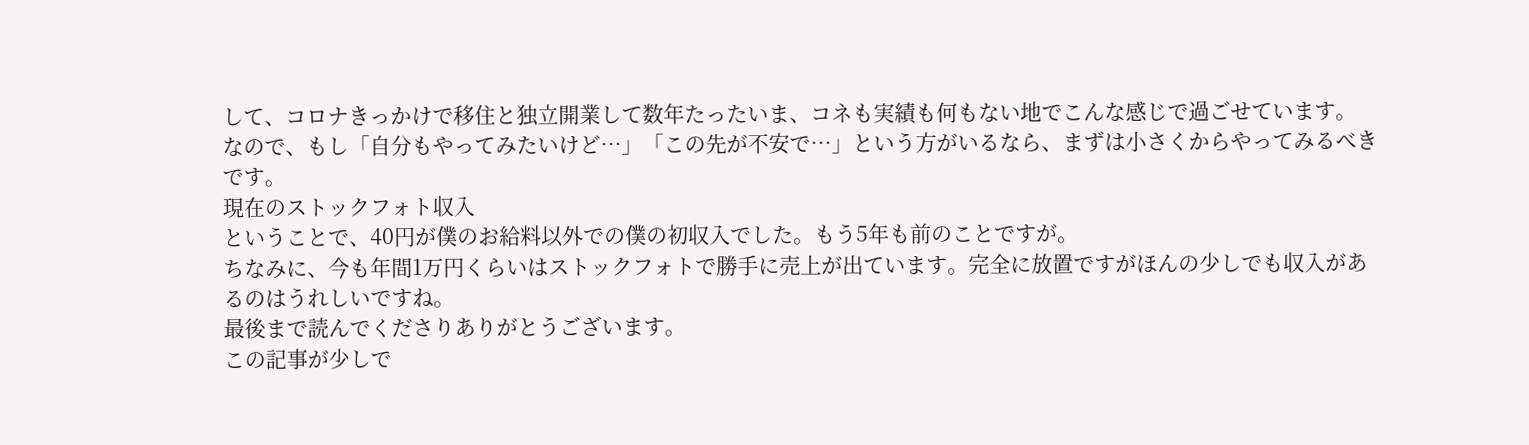して、コロナきっかけで移住と独立開業して数年たったいま、コネも実績も何もない地でこんな感じで過ごせています。
なので、もし「自分もやってみたいけど…」「この先が不安で…」という方がいるなら、まずは小さくからやってみるべきです。
現在のストックフォト収入
ということで、40円が僕のお給料以外での僕の初収入でした。もう5年も前のことですが。
ちなみに、今も年間1万円くらいはストックフォトで勝手に売上が出ています。完全に放置ですがほんの少しでも収入があるのはうれしいですね。
最後まで読んでくださりありがとうございます。
この記事が少しで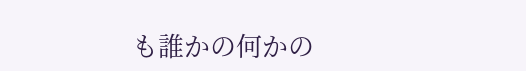も誰かの何かの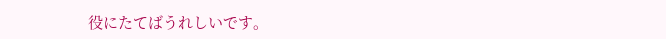役にたてばうれしいです。